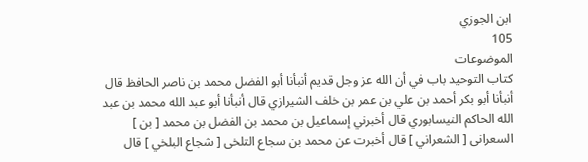ابن الجوزي
105
الموضوعات
كتاب التوحيد باب في أن الله عز وجل قديم أنبأنا أبو الفضل محمد بن ناصر الحافظ قال أنبأنا أبو بكر أحمد بن علي بن عمر بن خلف الشيرازي قال أنبأنا أبو عبد الله محمد بن عبد الله الحاكم النيسابوري قال أخبرني إسماعيل بن محمد بن الفضل بن محمد [ بن ] السعرانى [ الشعراني ] قال أخبرت عن محمد بن سجاع التلخى [ شجاع البلخي ] قال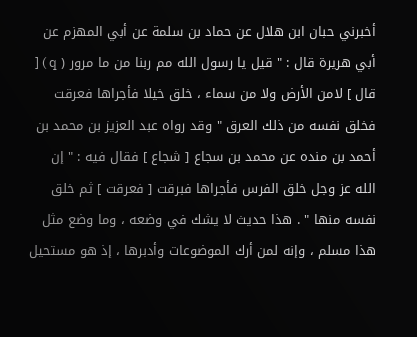أخبرني حبان ابن هلال عن حماد بن سلمة عن أبي المهزم عن أبي هريرة قال : " قيل يا رسول الله مم ربنا من ما مرور ( q ) [ قال ] لامن الأرض ولا من سماء ، خلق خيلا فأجراها فعرقت فخلق نفسه من ذلك العرق " وقد رواه عبد العزيز بن محمد بن أحمد بن منده عن محمد بن سجاع [ شجاع ] فقال فيه : " إن الله عز وجل خلق الفرس فأجراها فبرقت [ فعرقت ] ثم خلق نفسه منها " . هذا حديث لا يشك في وضعه ، وما وضع مثل هذا مسلم ، وإنه لمن أرك الموضوعات وأدبرها ، إذ هو مستحيل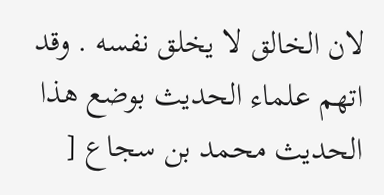لان الخالق لا يخلق نفسه . وقد اتهم علماء الحديث بوضع هذا الحديث محمد بن سجاع [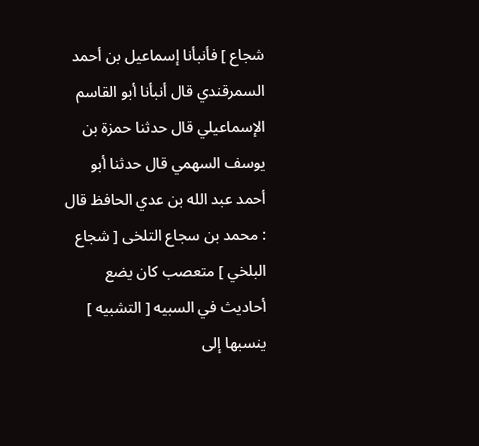شجاع ] فأنبأنا إسماعيل بن أحمد السمرقندي قال أنبأنا أبو القاسم الإسماعيلي قال حدثنا حمزة بن يوسف السهمي قال حدثنا أبو أحمد عبد الله بن عدي الحافظ قال : محمد بن سجاع التلخى [ شجاع البلخي ] متعصب كان يضع أحاديث في السبيه [ التشبيه ] ينسبها إلى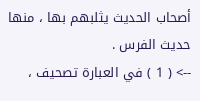أصحاب الحديث يثلبهم بها ، منها حديث الفرس .
--> ( 1 ) في العبارة تصحيف ،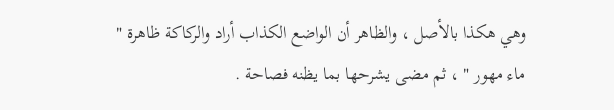وهي هكذا بالأصل ، والظاهر أن الواضع الكذاب أراد والركاكة ظاهرة " ماء مهور " ، ثم مضى يشرحها بما يظنه فصاحة .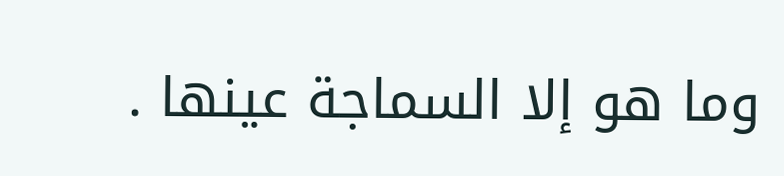وما هو إلا السماجة عينها .